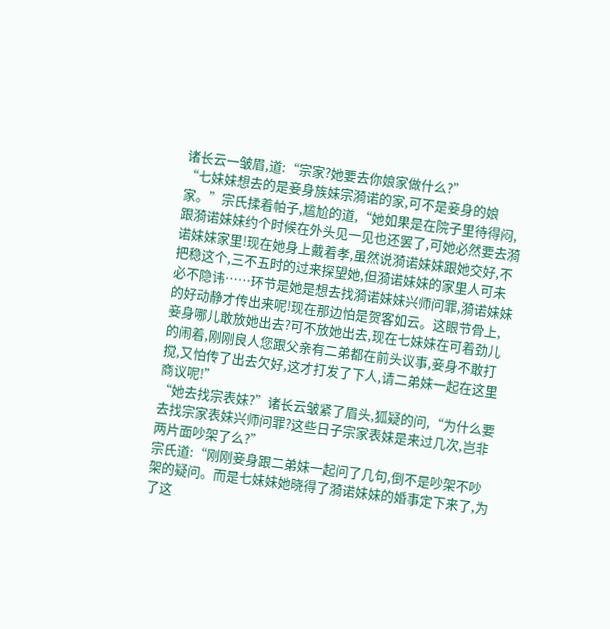诸长云一皱眉,道:“宗家?她要去你娘家做什么?”
“七妹妹想去的是妾身族妹宗漪诺的家,可不是妾身的娘家。”宗氏揉着帕子,尴尬的道,“她如果是在院子里待得闷,跟漪诺妹妹约个时候在外头见一见也还罢了,可她必然要去漪诺妹妹家里!现在她身上戴着孝,虽然说漪诺妹妹跟她交好,不把稳这个,三不五时的过来探望她,但漪诺妹妹的家里人可未必不隐讳……环节是她是想去找漪诺妹妹兴师问罪,漪诺妹妹的好动静才传出来呢!现在那边怕是贺客如云。这眼节骨上,妾身哪儿敢放她出去?可不放她出去,现在七妹妹在可着劲儿的闹着,刚刚良人您跟父亲有二弟都在前头议事,妾身不敢打搅,又怕传了出去欠好,这才打发了下人,请二弟妹一起在这里商议呢!”
“她去找宗表妹?”诸长云皱紧了眉头,狐疑的问,“为什么要去找宗家表妹兴师问罪?这些日子宗家表妹是来过几次,岂非两片面吵架了么?”
宗氏道:“刚刚妾身跟二弟妹一起问了几句,倒不是吵架不吵架的疑问。而是七妹妹她晓得了漪诺妹妹的婚事定下来了,为了这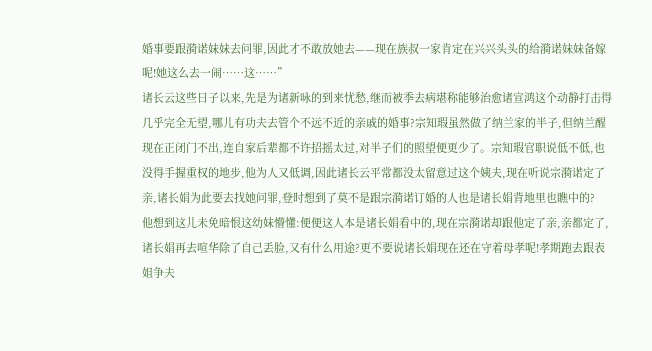婚事要跟漪诺妹妹去问罪,因此才不敢放她去——现在族叔一家肯定在兴兴头头的给漪诺妹妹备嫁呢!她这么去一闹……这……”
诸长云这些日子以来,先是为诸新咏的到来忧愁,继而被季去病堪称能够治愈诸宣鸿这个动静打击得几乎完全无望,哪儿有功夫去管个不远不近的亲戚的婚事?宗知瑕虽然做了纳兰家的半子,但纳兰醒现在正闭门不出,连自家后辈都不许招摇太过,对半子们的照望便更少了。宗知瑕官职说低不低,也没得手握重权的地步,他为人又低调,因此诸长云平常都没太留意过这个姨夫,现在听说宗漪诺定了亲,诸长娟为此要去找她问罪,登时想到了莫不是跟宗漪诺订婚的人也是诸长娟背地里也瞧中的?
他想到这儿未免暗恨这幼妹懵懂:便便这人本是诸长娟看中的,现在宗漪诺却跟他定了亲,亲都定了,诸长娟再去喧华除了自己丢脸,又有什么用途?更不要说诸长娟现在还在守着母孝呢!孝期跑去跟表姐争夫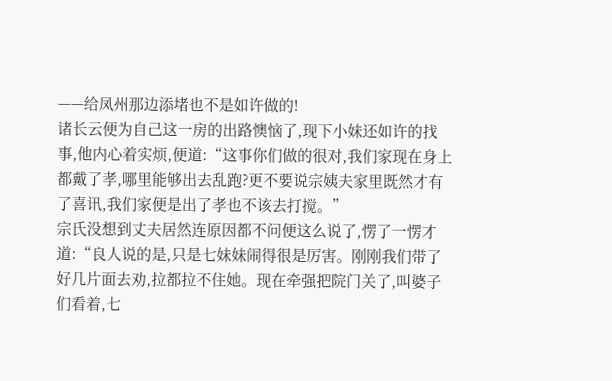——给凤州那边添堵也不是如许做的!
诸长云便为自己这一房的出路懊恼了,现下小妹还如许的找事,他内心着实烦,便道:“这事你们做的很对,我们家现在身上都戴了孝,哪里能够出去乱跑?更不要说宗姨夫家里既然才有了喜讯,我们家便是出了孝也不该去打搅。”
宗氏没想到丈夫居然连原因都不问便这么说了,愣了一愣才道:“良人说的是,只是七妹妹闹得很是厉害。刚刚我们带了好几片面去劝,拉都拉不住她。现在牵强把院门关了,叫婆子们看着,七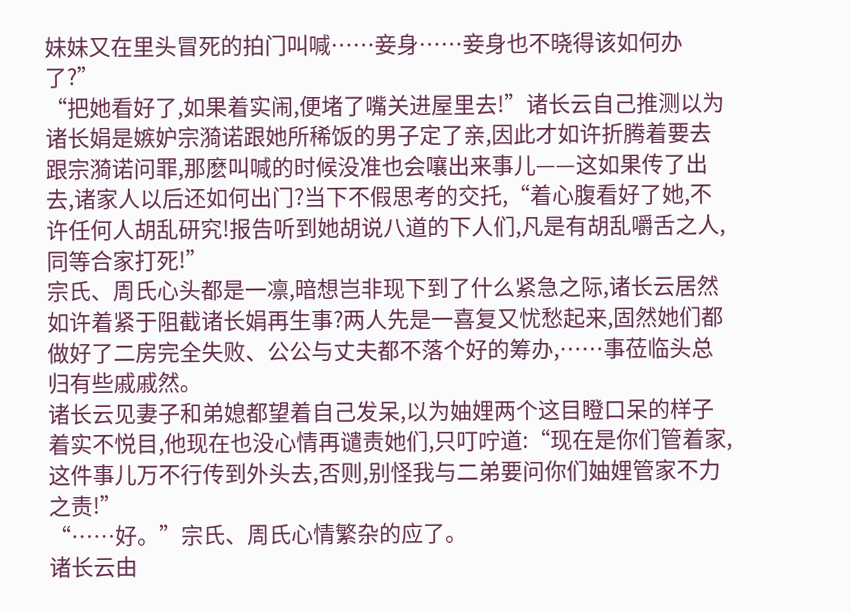妹妹又在里头冒死的拍门叫喊……妾身……妾身也不晓得该如何办了?”
“把她看好了,如果着实闹,便堵了嘴关进屋里去!”诸长云自己推测以为诸长娟是嫉妒宗漪诺跟她所稀饭的男子定了亲,因此才如许折腾着要去跟宗漪诺问罪,那麽叫喊的时候没准也会嚷出来事儿——这如果传了出去,诸家人以后还如何出门?当下不假思考的交托,“着心腹看好了她,不许任何人胡乱研究!报告听到她胡说八道的下人们,凡是有胡乱嚼舌之人,同等合家打死!”
宗氏、周氏心头都是一凛,暗想岂非现下到了什么紧急之际,诸长云居然如许着紧于阻截诸长娟再生事?两人先是一喜复又忧愁起来,固然她们都做好了二房完全失败、公公与丈夫都不落个好的筹办,……事莅临头总归有些戚戚然。
诸长云见妻子和弟媳都望着自己发呆,以为妯娌两个这目瞪口呆的样子着实不悦目,他现在也没心情再谴责她们,只叮咛道:“现在是你们管着家,这件事儿万不行传到外头去,否则,别怪我与二弟要问你们妯娌管家不力之责!”
“……好。”宗氏、周氏心情繁杂的应了。
诸长云由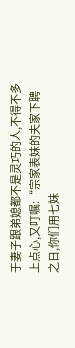于妻子跟弟媳都不是灵巧的人,不得不多上点心,又叮嘱:“宗家表妹的夫家下聘之日,你们用七妹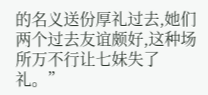的名义送份厚礼过去,她们两个过去友谊颇好,这种场所万不行让七妹失了礼。”